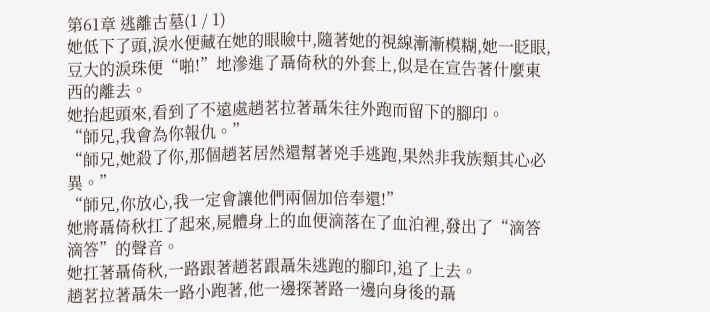第61章 逃離古墓(1 / 1)
她低下了頭,淚水便藏在她的眼瞼中,隨著她的視線漸漸模糊,她一眨眼,豆大的淚珠便“啪!”地滲進了聶倚秋的外套上,似是在宣告著什麼東西的離去。
她抬起頭來,看到了不遠處趙茗拉著聶朱往外跑而留下的腳印。
“師兄,我會為你報仇。”
“師兄,她殺了你,那個趙茗居然還幫著兇手逃跑,果然非我族類其心必異。”
“師兄,你放心,我一定會讓他們兩個加倍奉還!”
她將聶倚秋扛了起來,屍體身上的血便滴落在了血泊裡,發出了“滴答滴答”的聲音。
她扛著聶倚秋,一路跟著趙茗跟聶朱逃跑的腳印,追了上去。
趙茗拉著聶朱一路小跑著,他一邊探著路一邊向身後的聶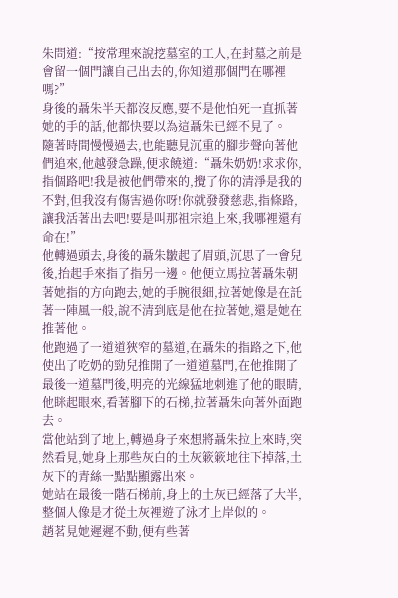朱問道:“按常理來說挖墓室的工人,在封墓之前是會留一個門讓自己出去的,你知道那個門在哪裡嗎?”
身後的聶朱半天都沒反應,要不是他怕死一直抓著她的手的話,他都快要以為這聶朱已經不見了。
隨著時間慢慢過去,也能聽見沉重的腳步聲向著他們追來,他越發急躁,便求饒道:“聶朱奶奶!求求你,指個路吧!我是被他們帶來的,攪了你的清淨是我的不對,但我沒有傷害過你呀!你就發發慈悲,指條路,讓我活著出去吧!要是叫那祖宗追上來,我哪裡還有命在!”
他轉過頭去,身後的聶朱皺起了眉頭,沉思了一會兒後,抬起手來指了指另一邊。他便立馬拉著聶朱朝著她指的方向跑去,她的手腕很細,拉著她像是在託著一陣風一般,說不清到底是他在拉著她,還是她在推著他。
他跑過了一道道狹窄的墓道,在聶朱的指路之下,他使出了吃奶的勁兒推開了一道道墓門,在他推開了最後一道墓門後,明亮的光線猛地刺進了他的眼睛,他眯起眼來,看著腳下的石梯,拉著聶朱向著外面跑去。
當他站到了地上,轉過身子來想將聶朱拉上來時,突然看見,她身上那些灰白的土灰簌簌地往下掉落,土灰下的青絲一點點顯露出來。
她站在最後一階石梯前,身上的土灰已經落了大半,整個人像是才從土灰裡遊了泳才上岸似的。
趙茗見她遲遲不動,便有些著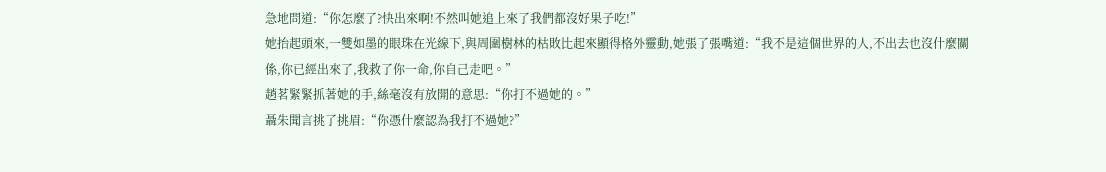急地問道:“你怎麼了?快出來啊!不然叫她追上來了我們都沒好果子吃!”
她抬起頭來,一雙如墨的眼珠在光線下,與周圍樹林的枯敗比起來顯得格外靈動,她張了張嘴道:“我不是這個世界的人,不出去也沒什麼關係,你已經出來了,我救了你一命,你自己走吧。”
趙茗緊緊抓著她的手,絲毫沒有放開的意思:“你打不過她的。”
聶朱聞言挑了挑眉:“你憑什麼認為我打不過她?”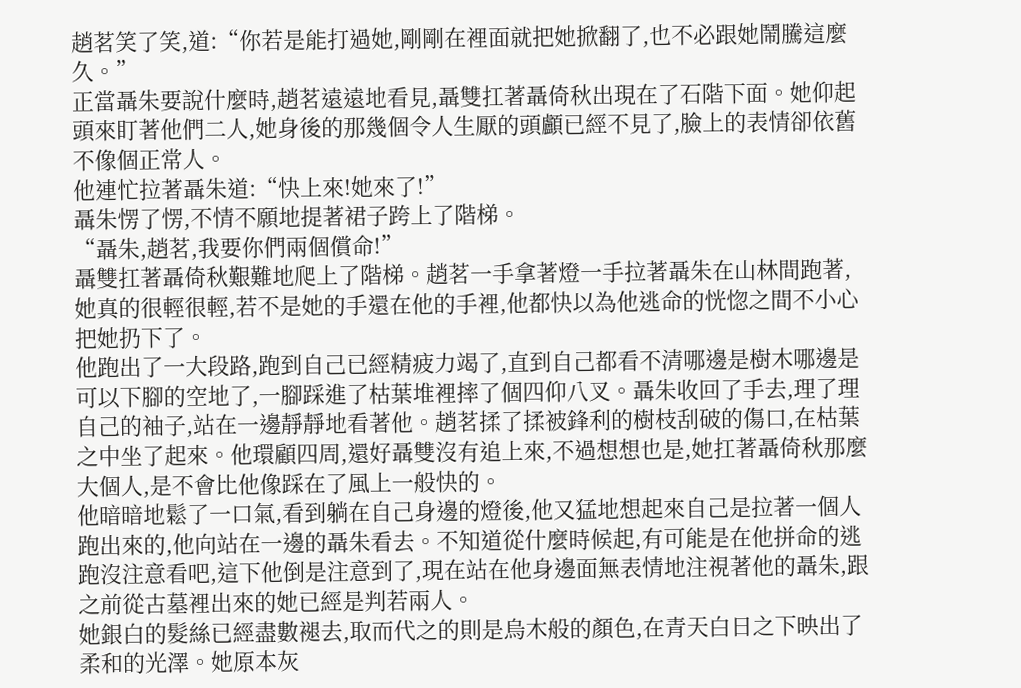趙茗笑了笑,道:“你若是能打過她,剛剛在裡面就把她掀翻了,也不必跟她鬧騰這麼久。”
正當聶朱要說什麼時,趙茗遠遠地看見,聶雙扛著聶倚秋出現在了石階下面。她仰起頭來盯著他們二人,她身後的那幾個令人生厭的頭顱已經不見了,臉上的表情卻依舊不像個正常人。
他連忙拉著聶朱道:“快上來!她來了!”
聶朱愣了愣,不情不願地提著裙子跨上了階梯。
“聶朱,趙茗,我要你們兩個償命!”
聶雙扛著聶倚秋艱難地爬上了階梯。趙茗一手拿著燈一手拉著聶朱在山林間跑著,她真的很輕很輕,若不是她的手還在他的手裡,他都快以為他逃命的恍惚之間不小心把她扔下了。
他跑出了一大段路,跑到自己已經精疲力竭了,直到自己都看不清哪邊是樹木哪邊是可以下腳的空地了,一腳踩進了枯葉堆裡摔了個四仰八叉。聶朱收回了手去,理了理自己的袖子,站在一邊靜靜地看著他。趙茗揉了揉被鋒利的樹枝刮破的傷口,在枯葉之中坐了起來。他環顧四周,還好聶雙沒有追上來,不過想想也是,她扛著聶倚秋那麼大個人,是不會比他像踩在了風上一般快的。
他暗暗地鬆了一口氣,看到躺在自己身邊的燈後,他又猛地想起來自己是拉著一個人跑出來的,他向站在一邊的聶朱看去。不知道從什麼時候起,有可能是在他拼命的逃跑沒注意看吧,這下他倒是注意到了,現在站在他身邊面無表情地注視著他的聶朱,跟之前從古墓裡出來的她已經是判若兩人。
她銀白的髮絲已經盡數褪去,取而代之的則是烏木般的顏色,在青天白日之下映出了柔和的光澤。她原本灰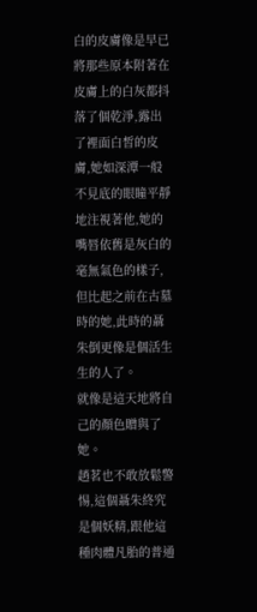白的皮膚像是早已將那些原本附著在皮膚上的白灰都抖落了個乾淨,露出了裡面白皙的皮膚,她如深潭一般不見底的眼瞳平靜地注視著他,她的嘴唇依舊是灰白的毫無氣色的樣子,但比起之前在古墓時的她,此時的聶朱倒更像是個活生生的人了。
就像是這天地將自己的顏色贈與了她。
趙茗也不敢放鬆警惕,這個聶朱終究是個妖精,跟他這種肉體凡胎的普通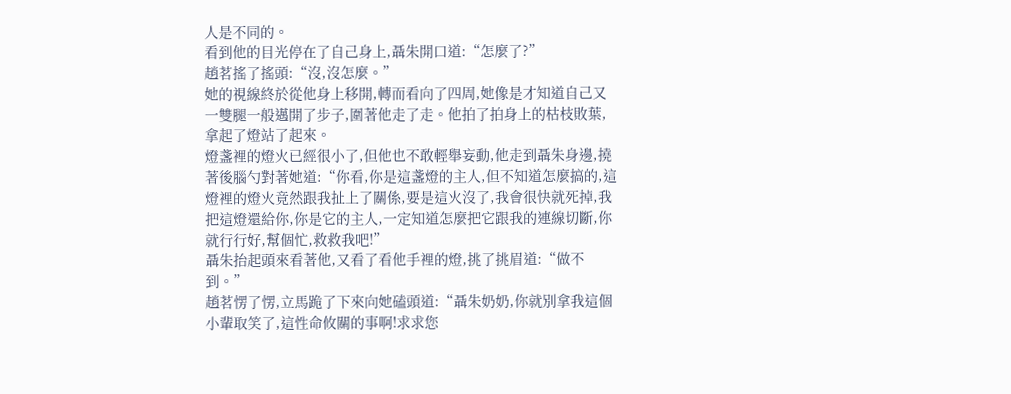人是不同的。
看到他的目光停在了自己身上,聶朱開口道:“怎麼了?”
趙茗搖了搖頭:“沒,沒怎麼。”
她的視線終於從他身上移開,轉而看向了四周,她像是才知道自己又一雙腿一般邁開了步子,圍著他走了走。他拍了拍身上的枯枝敗葉,拿起了燈站了起來。
燈盞裡的燈火已經很小了,但他也不敢輕舉妄動,他走到聶朱身邊,撓著後腦勺對著她道:“你看,你是這盞燈的主人,但不知道怎麼搞的,這燈裡的燈火竟然跟我扯上了關係,要是這火沒了,我會很快就死掉,我把這燈還給你,你是它的主人,一定知道怎麼把它跟我的連線切斷,你就行行好,幫個忙,救救我吧!”
聶朱抬起頭來看著他,又看了看他手裡的燈,挑了挑眉道:“做不到。”
趙茗愣了愣,立馬跪了下來向她磕頭道:“聶朱奶奶,你就別拿我這個小輩取笑了,這性命攸關的事啊!求求您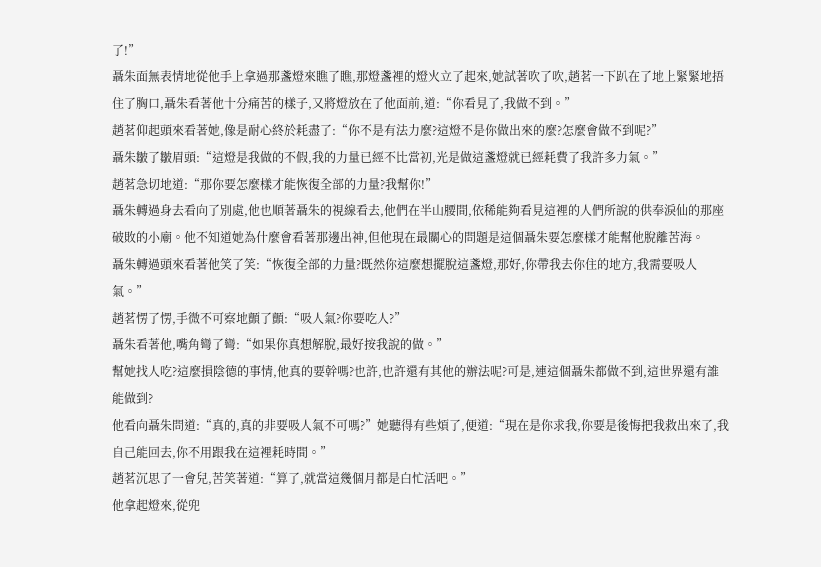了!”
聶朱面無表情地從他手上拿過那盞燈來瞧了瞧,那燈盞裡的燈火立了起來,她試著吹了吹,趙茗一下趴在了地上緊緊地捂住了胸口,聶朱看著他十分痛苦的樣子,又將燈放在了他面前,道:“你看見了,我做不到。”
趙茗仰起頭來看著她,像是耐心終於耗盡了:“你不是有法力麼?這燈不是你做出來的麼?怎麼會做不到呢?”
聶朱皺了皺眉頭:“這燈是我做的不假,我的力量已經不比當初,光是做這盞燈就已經耗費了我許多力氣。”
趙茗急切地道:“那你要怎麼樣才能恢復全部的力量?我幫你!”
聶朱轉過身去看向了別處,他也順著聶朱的視線看去,他們在半山腰間,依稀能夠看見這裡的人們所說的供奉淚仙的那座破敗的小廟。他不知道她為什麼會看著那邊出神,但他現在最關心的問題是這個聶朱要怎麼樣才能幫他脫離苦海。
聶朱轉過頭來看著他笑了笑:“恢復全部的力量?既然你這麼想擺脫這盞燈,那好,你帶我去你住的地方,我需要吸人氣。”
趙茗愣了愣,手微不可察地顫了顫:“吸人氣?你要吃人?”
聶朱看著他,嘴角彎了彎:“如果你真想解脫,最好按我說的做。”
幫她找人吃?這麼損陰德的事情,他真的要幹嗎?也許,也許還有其他的辦法呢?可是,連這個聶朱都做不到,這世界還有誰能做到?
他看向聶朱問道:“真的,真的非要吸人氣不可嗎?”她聽得有些煩了,便道:“現在是你求我,你要是後悔把我救出來了,我自己能回去,你不用跟我在這裡耗時間。”
趙茗沉思了一會兒,苦笑著道:“算了,就當這幾個月都是白忙活吧。”
他拿起燈來,從兜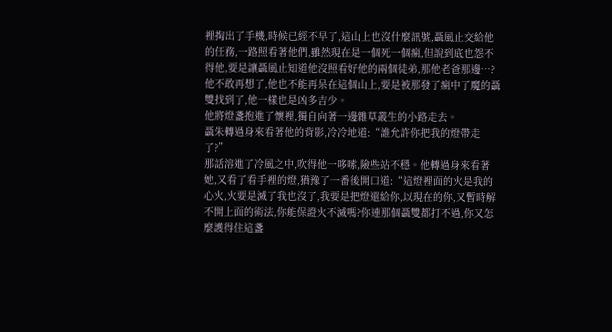裡掏出了手機,時候已經不早了,這山上也沒什麼訊號,聶風止交給他的任務,一路照看著他們,雖然現在是一個死一個瘋,但說到底也怨不得他,要是讓聶風止知道他沒照看好他的兩個徒弟,那他老爸那邊…?
他不敢再想了,他也不能再呆在這個山上,要是被那發了瘋中了魔的聶雙找到了,他一樣也是凶多吉少。
他將燈盞抱進了懷裡,獨自向著一邊雜草叢生的小路走去。
聶朱轉過身來看著他的背影,冷冷地道:“誰允許你把我的燈帶走了?”
那話溶進了冷風之中,吹得他一哆嗦,險些站不穩。他轉過身來看著她,又看了看手裡的燈,猶豫了一番後開口道:“這燈裡面的火是我的心火,火要是滅了我也沒了,我要是把燈還給你,以現在的你,又暫時解不開上面的術法,你能保證火不滅嗎?你連那個聶雙都打不過,你又怎麼護得住這盞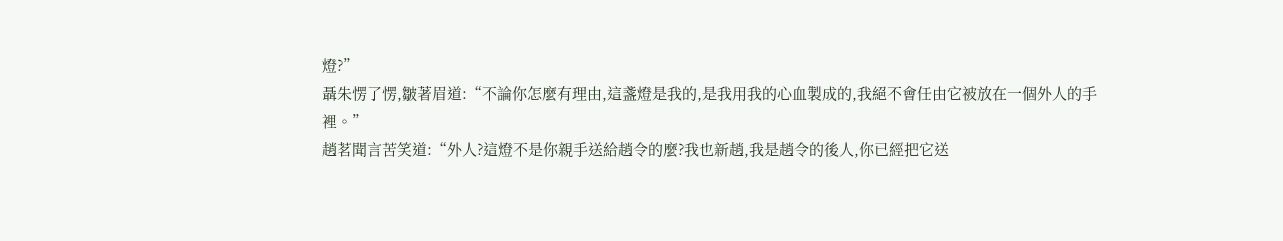燈?”
聶朱愣了愣,皺著眉道:“不論你怎麼有理由,這盞燈是我的,是我用我的心血製成的,我絕不會任由它被放在一個外人的手裡。”
趙茗聞言苦笑道:“外人?這燈不是你親手送給趙令的麼?我也新趙,我是趙令的後人,你已經把它送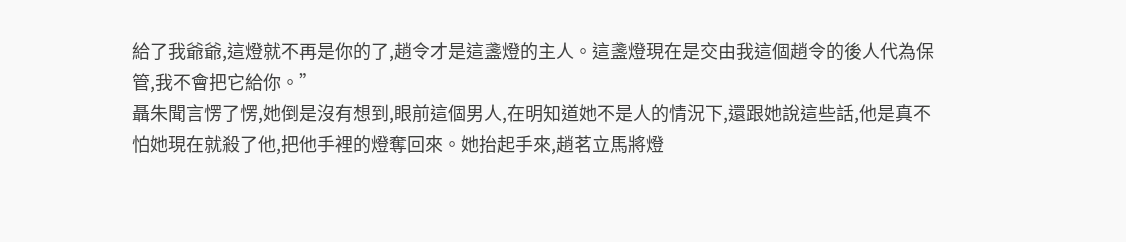給了我爺爺,這燈就不再是你的了,趙令才是這盞燈的主人。這盞燈現在是交由我這個趙令的後人代為保管,我不會把它給你。”
聶朱聞言愣了愣,她倒是沒有想到,眼前這個男人,在明知道她不是人的情況下,還跟她說這些話,他是真不怕她現在就殺了他,把他手裡的燈奪回來。她抬起手來,趙茗立馬將燈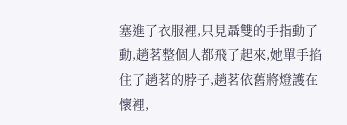塞進了衣服裡,只見聶雙的手指動了動,趙茗整個人都飛了起來,她單手掐住了趙茗的脖子,趙茗依舊將燈護在懷裡,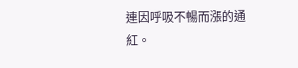連因呼吸不暢而漲的通紅。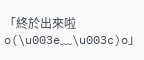「終於出來啦o(\u003e﹏\u003c)o」